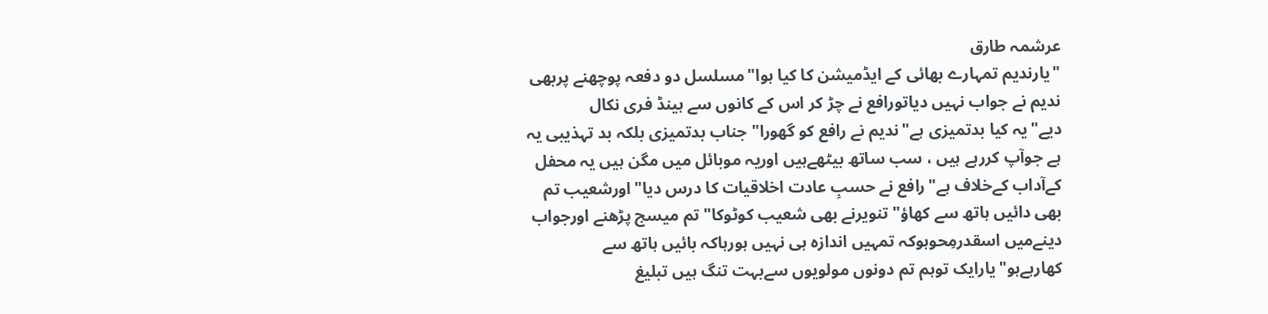عرشمہ طارق
"یارندیم تمہارے بھائی کے ایڈمیشن کا کیا ہوا"مسلسل دو دفعہ پوچھنے پربھی ندیم نے جواب نہیں دیاتورافع نے چڑ کر اس کے کانوں سے ہینڈ فری نکال
دیے"یہ کیا بدتمیزی ہے"ندیم نے رافع کو گھورا"جناب بدتمیزی بلکہ بد تہذیبی یہ ہے جوآپ کررہے ہیں ، سب ساتھ بیٹھےہیں اوریہ موبائل میں مگن ہیں یہ محفل کےآداب کےخلاف ہے"رافع نے حسبِ عادت اخلاقیات کا درس دیا"اورشعیب تم بھی دائیں ہاتھ سے کھاؤ"تنویرنے بھی شعیب کوٹوکا"تم میسج پڑھنے اورجواب دینےمیں اسقدرمِحوہوکہ تمہیں اندازہ ہی نہیں ہورہاکہ بائیں ہاتھ سے کھارہےہو"یارایک توہم تم دونوں مولویوں سےبہت تنگ ہیں تبلیغ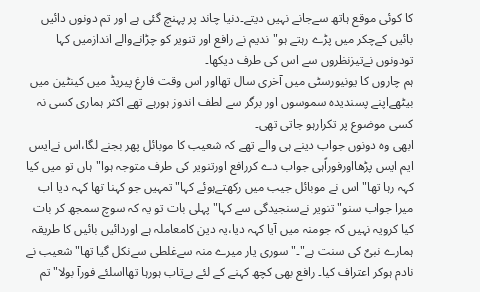کا کوئی موقع ہاتھ سےجانے نہیں دیتے۔دنیا چاند پر پہنچ گئی ہے اور تم دونوں دائیں بائیں کےچکر میں پڑے رہتے ہو"ندیم نے رافع اور تنویر کو چڑانےوالے اندازمیں کہا تودونوں نےتیزنظروں سے اس کی طرف دیکھا۔
ہم چاروں کا یونیورسٹی میں آخری سال تھااور اس وقت فارغ پیریڈ میں کینٹین میں بیٹھےاپنے پسندیدہ سموسوں اور برگر سے لطف اندوز ہورہے تھے اکثر ہماری کسی نہ کسی موضوع پر تکرارہو جاتی تھی۔
ابھی وہ دونوں جواب دینے ہی والے تھے کہ شعیب کا موبائل پھر بجنے لگا،اس نےایس ایم ایس پڑھااورفوراًہی جواب دے کررافع اورتنویر کی طرف متوجہ ہوا"ہاں تو میں کیا کہہ رہا تھا"اس نے موبائل جیب میں رکھتےہوئے کہا"تمہیں جو کہنا تھا کہہ دیا اب میرا جواب سنو"تنویر نےسنجیدگی سے کہا"پہلی بات تو یہ کہ سوچ سمجھ کر بات کیا کرویہ نہیں کہ جومنہ میں آیا کہہ دیا،یہ دین کامعاملہ ہے اوردائیں بائیں کا طریقہ ہمارے نبیٌ کی سنت ہے"۔"سوری یار میرے منہ سےغلطی سےنکل گیا تھا"شعیب نے نادم ہوکر اعتراف کیا۔ رافع بھی کچھ کہنے کے لئے بےتاب ہورہا تھااسلئے فورآ بولا"تم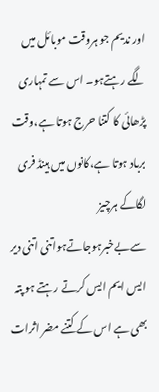اور ندیم جو ہروقت موبائل میں لگے رہتےہو۔ اس سے تمہاری پڑھائی کا کتنا حرج ہوتا ہے،وقت برباد ہوتا ہے،کانوں میں ہینڈ فری لگاکے ہرچیز سےبےخبرہوجاتےہواتنی اتنی دیر ایس ایم ایس کرتے رہتے ہو پتہ بھی ہے اس کے کتنے مضر اثرات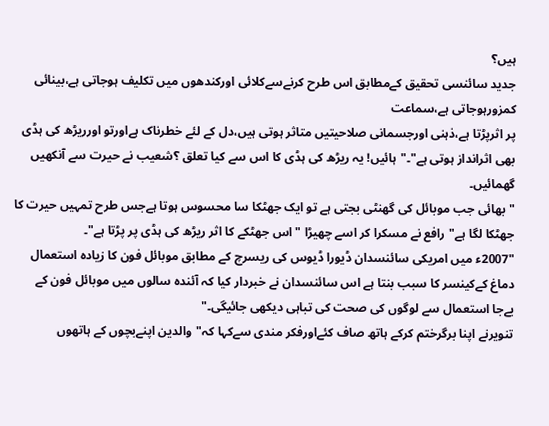ہیں؟
جدید سائنسی تحقیق کےمطابق اس طرح کرنےسےکلائی اورکندھوں میں تکلیف ہوجاتی ہے،بینائی کمزورہوجاتی ہے،سماعت
پر اثرپڑتا ہے،ذہنی اورجسمانی صلاحیتیں متاثر ہوتی ہیں،دل کے لئے خطرناک ہےاورتو اورریڑھ کی ہڈی بھی اثرانداز ہوتی ہے"۔"ہائیں! یہ ریڑھ کی ہڈی کا اس سے کیا تعلق ؟شعیب نے حیرت سے آنکھیں گھمائیں۔
"بھائی جب موبائل کی گھنٹی بجتی ہے تو ایک جھٹکا سا محسوس ہوتا ہےجس طرح تمہیں حیرت کا جھٹکا لگا ہے"رافع نے مسکرا کر اسے چھیڑا "اس جھٹکے کا اثر ریڑھ کی ہڈی پر پڑتا ہے"۔
"2007ء میں امریکی سائنسدان ڈیورا ڈیوس کی ریسرچ کے مطابق موبائل فون کا زیادہ استعمال دماغ کےکینسر کا سبب بنتا ہے اس سائنسدان نے خبردار کیا کہ آئندہ سالوں میں موبائل فون کے بےجا استعمال سے لوگوں کی صحت کی تباہی دیکھی جائیگی۔"
تنویرنے اپنا برگرختم کرکے ہاتھ صاف کئےاورفکر مندی سےکہا کہ"والدین اپنےبچوں کے ہاتھوں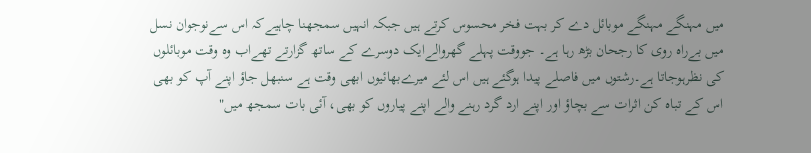میں مہنگے مہنگے موبائل دے کر بہت فخر محسوس کرتے ہیں جبکہ انہیں سمجھنا چاہیےکہ اس سےنوجوان نسل میں بےراہ روی کا رجحان بڑھ رہا ہے۔ جووقت پہلے گھروالےایک دوسرے کے ساتھ گزارتے تھےاب وہ وقت موبائلوں کی نظرہوجاتا ہے۔رشتوں میں فاصلے پیدا ہوگئے ہیں اس لئے میرےبھائیوں ابھی وقت ہے سنبھل جاؤ اپنے آپ کو بھی اس کے تباہ کن اثرات سے بچاؤ اور اپنے ارد گرد رہنے والے اپنے پیاروں کو بھی، آئی بات سمجھ میں"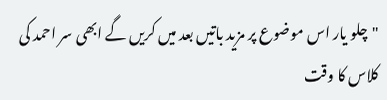"چلو یار اس موضوع پر مزید باتیں بعد میں کریں گے ابھی سر احمد کی کلاس کا وقت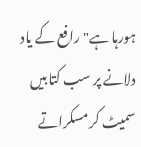ہورہا ہے"رافع کے یاد دلانے پر سب کتابیں سمیٹ کر مسکراتے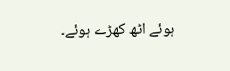ہوئے اٹھ کھڑے ہوئے۔